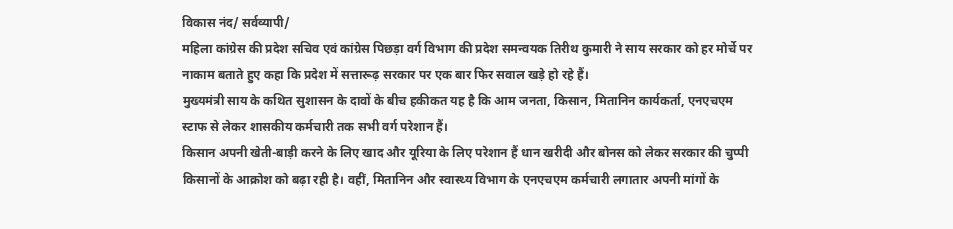विकास नंद/ सर्वव्यापी/
महिला कांग्रेस की प्रदेश सचिव एवं कांग्रेस पिछड़ा वर्ग विभाग की प्रदेश समन्वयक तिरीथ कुमारी ने साय सरकार को हर मोर्चे पर नाकाम बताते हुए कहा कि प्रदेश में सत्तारूढ़ सरकार पर एक बार फिर सवाल खड़े हो रहे हैं।
मुख्यमंत्री साय के कथित सुशासन के दावों के बीच हकीकत यह है कि आम जनता, किसान, मितानिन कार्यकर्ता, एनएचएम स्टाफ से लेकर शासकीय कर्मचारी तक सभी वर्ग परेशान हैं।
किसान अपनी खेती-बाड़ी करने के लिए खाद और यूरिया के लिए परेशान हैं धान खरीदी और बोनस को लेकर सरकार की चुप्पी किसानों के आक्रोश को बढ़ा रही है। वहीं, मितानिन और स्वास्थ्य विभाग के एनएचएम कर्मचारी लगातार अपनी मांगों के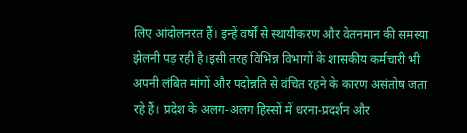लिए आंदोलनरत हैं। इन्हें वर्षों से स्थायीकरण और वेतनमान की समस्या झेलनी पड़ रही है।इसी तरह विभिन्न विभागों के शासकीय कर्मचारी भी अपनी लंबित मांगों और पदोन्नति से वंचित रहने के कारण असंतोष जता रहे हैं। प्रदेश के अलग-अलग हिस्सों में धरना-प्रदर्शन और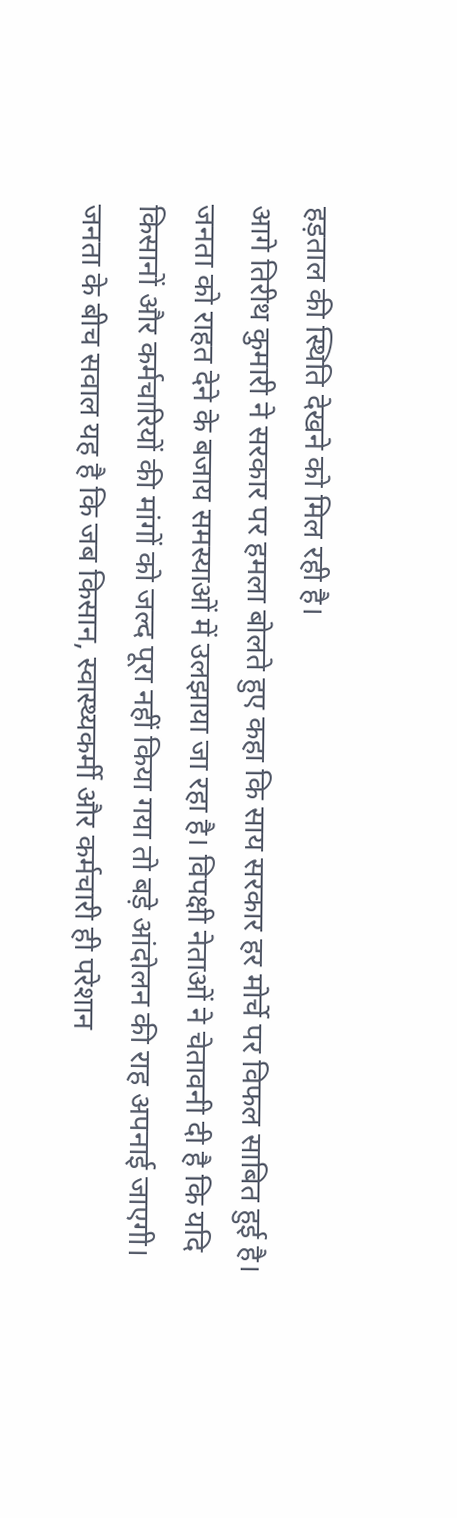हड़ताल की स्थिति देखने को मिल रही है।
आगे तिरीथ कुमारी ने सरकार पर हमला बोलते हुए कहा कि साय सरकार हर मोर्चे पर विफल साबित हुई है। जनता को राहत देने के बजाय समस्याओं में उलझाया जा रहा है। विपक्षी नेताओं ने चेतावनी दी है कि यदि किसानों और कर्मचारियों की मांगों को जल्द पूरा नहीं किया गया तो बड़े आंदोलन की राह अपनाई जाएगी।
जनता के बीच सवाल यह है कि जब किसान, स्वास्थ्यकर्मी और कर्मचारी ही परेशान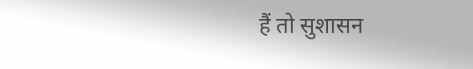हैं तो सुशासन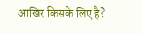आखिर किसके लिए है?